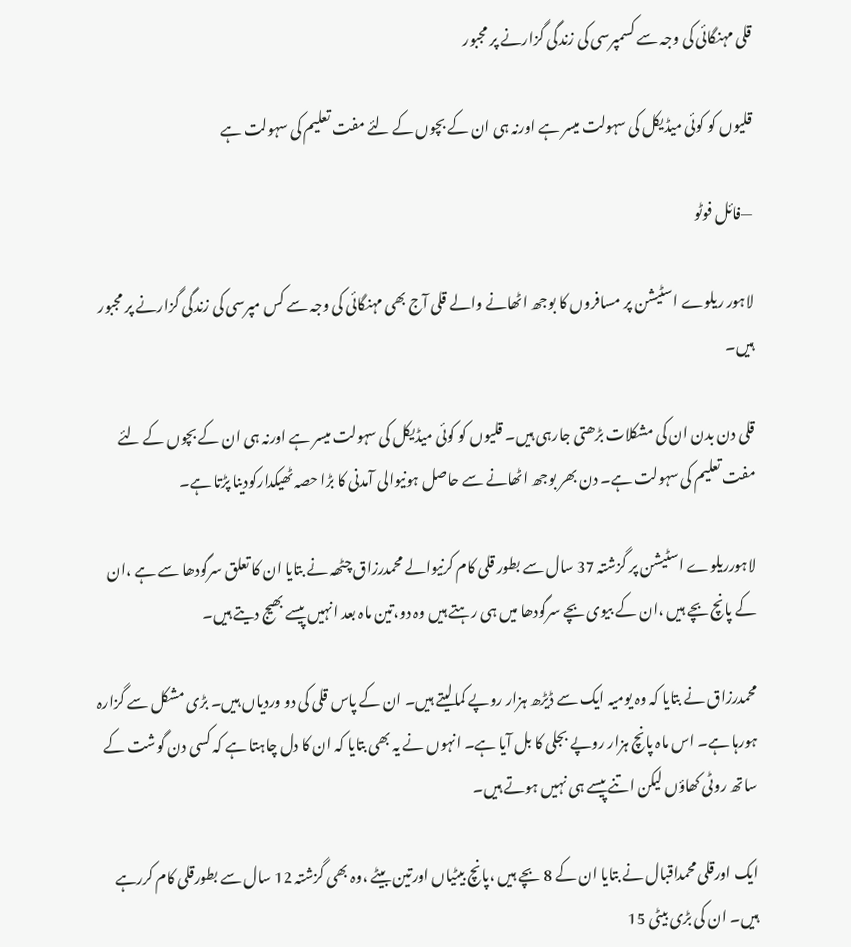قلی مہنگائی کی وجہ سے کسمپرسی کی زندگی گزارنے پر مجبور

قلیوں کو کوئی میڈیکل کی سہولت میسر ہے اورنہ ہی ان کے بچوں کے لئے مفت تعلیم کی سہولت ہے

—فائل فوٹو

لاہور ریلوے اسٹیشن پر مسافروں کا بوجھ اٹھانے والے قلی آج بھی مہنگائی کی وجہ سے کس مپرسی کی زندگی گزارنے پر مجبور ہیں۔

قلی دن بدن ان کی مشکلات بڑھتی جارہی ہیں۔ قلیوں کو کوئی میڈیکل کی سہولت میسر ہے اورنہ ہی ان کے بچوں کے لئے مفت تعلیم کی سہولت ہے۔ دن بھر بوجھ اٹھانے سے حاصل ہونیوالی آمدنی کا بڑا حصہ ٹھیکدارکودینا پڑتا ہے۔

لاہورریلوے اسٹیشن پر گزشتہ 37 سال سے بطور قلی کام کرنیوالے محمدرزاق چٹھہ نے بتایا ان کا تعلق سرگودھا سے ہے ،ان کے پانچ بچے ہیں ،ان کے بیوی بچے سرگودھا میں ہی رہتے ہیں وہ دو،تین ماہ بعد انہیں پیسے بھیج دیتے ہیں۔

محمدرزاق نے بتایا کہ وہ یومیہ ایک سے ڈیڑھ ہزار روپے کمالیتے ہیں۔ ان کے پاس قلی کی دو وردیاں ہیں۔ بڑی مشکل سے گزارہ ہورہا ہے۔ اس ماہ پانچ ہزار روپے بجلی کا بل آیا ہے۔ انہوں نے یہ بھی بتایا کہ ان کا دل چاہتا ہے کہ کسی دن گوشت کے ساتھ روٹی کھاؤں لیکن اتنے پیسے ہی نہیں ہوتے ہیں۔

ایک اورقلی محمداقبال نے بتایا ان کے 8 بچے ہیں ،پانچ بیٹیاں اورتین بیٹے ،وہ بھی گزشتہ 12 سال سے بطورقلی کام کررہے ہیں۔ ان کی بڑی بیٹی 15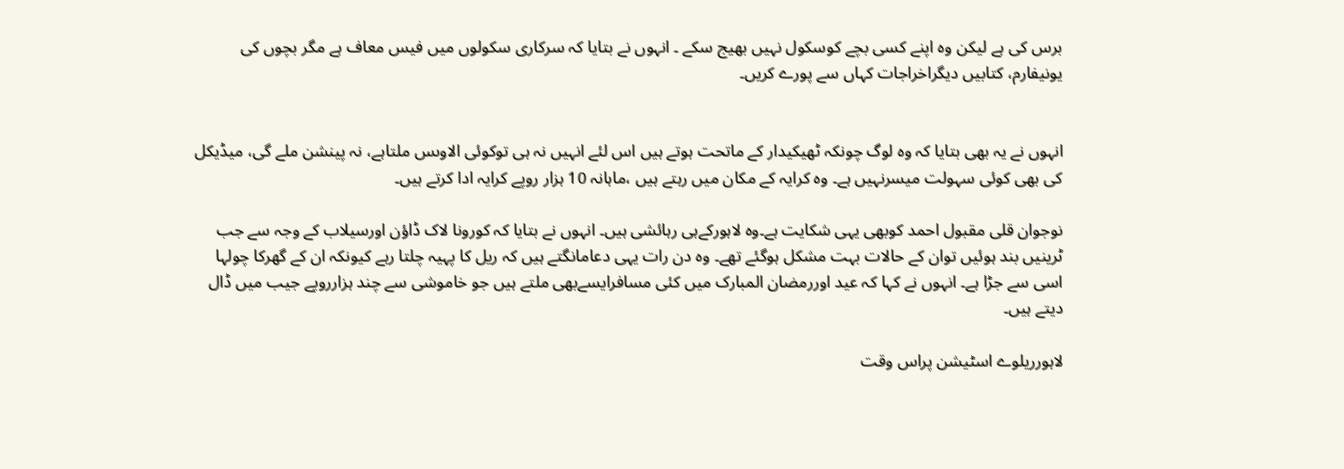برس کی ہے لیکن وہ اپنے کسی بچے کوسکول نہیں بھیج سکے ۔ انہوں نے بتایا کہ سرکاری سکولوں میں فیس معاف ہے مگر بچوں کی یونیفارم، کتابیں دیگراخراجات کہاں سے پورے کریں۔


انہوں نے یہ بھی بتایا کہ وہ لوگ چونکہ ٹھیکیدار کے ماتحت ہوتے ہیں اس لئے انہیں نہ ہی توکوئی الاوںس ملتاہے، نہ پینشن ملے گی، میڈیکل کی بھی کوئی سہولت میسرنہیں ہے۔ وہ کرایہ کے مکان میں رہتے ہیں ،ماہانہ 10 ہزار روپے کرایہ ادا کرتے ہیں۔

نوجوان قلی مقبول احمد کوبھی یہی شکایت ہے۔وہ لاہورکےہی رہائشی ہیں۔ انہوں نے بتایا کہ کورونا لاک ڈاؤن اورسیلاب کے وجہ سے جب ٹرینیں بند ہوئیں توان کے حالات بہت مشکل ہوگئے تھے۔ وہ دن رات یہی دعامانگتے ہیں کہ ریل کا پہیہ چلتا رہے کیونکہ ان کے گھرکا چولہا اسی سے جڑا ہے۔ انہوں نے کہا کہ عید اوررمضان المبارک میں کئی مسافرایسےبھی ملتے ہیں جو خاموشی سے چند ہزارروپے جیب میں ڈال دیتے ہیں۔

لاہورریلوے اسٹیشن پراس وقت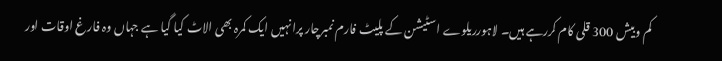کم وبیش 300 قلی کام کررہے ہیں۔ لاہورریلوے اسٹیشن کے پلیٹ فارم نمبرچار پرانہیں ایک کمرہ بھی الاٹ کیا گیا ہے جہاں وہ فارغ اوقات اور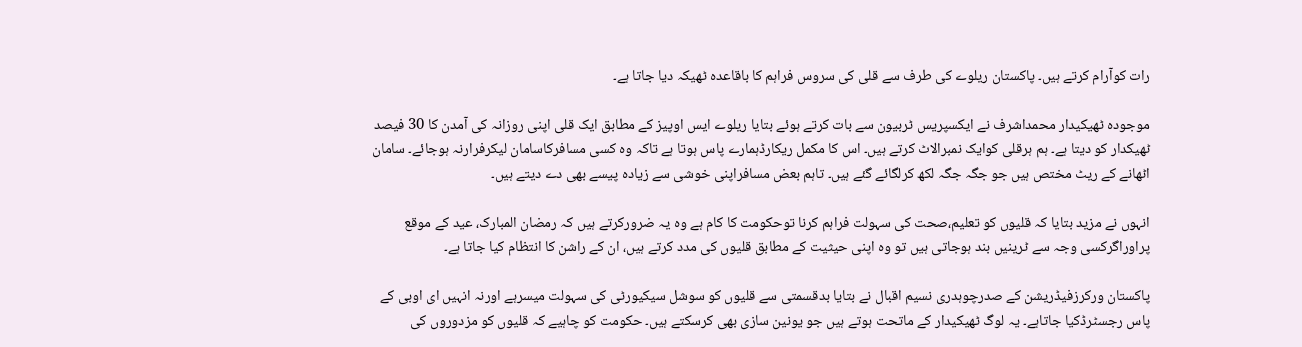رات کوآرام کرتے ہیں۔ پاکستان ریلوے کی طرف سے قلی کی سروس فراہم کا باقاعدہ ٹھیکہ دیا جاتا ہے۔

موجودہ ٹھیکیدار محمداشرف نے ایکسپریس ٹربیون سے بات کرتے ہوئے بتایا ریلوے ایس اوپیز کے مطابق ایک قلی اپنی روزانہ کی آمدن کا 30 فیصد ٹھیکدار کو دیتا ہے۔ ہم ہرقلی کوایک نمبرالاٹ کرتے ہیں۔ اس کا مکمل ریکارڈہمارے پاس ہوتا ہے تاکہ وہ کسی مسافرکاسامان لیکرفرارنہ ہوجائے۔ سامان اٹھانے کے ریٹ مختص ہیں جو جگہ جگہ لکھ کرلگائے گئے ہیں۔ تاہم بعض مسافراپنی خوشی سے زیادہ پیسے بھی دے دیتے ہیں۔

انہوں نے مزید بتایا کہ قلیوں کو تعلیم،صحت کی سہولت فراہم کرنا توحکومت کا کام ہے وہ یہ ضرورکرتے ہیں کہ رمضان المبارک، عید کے موقع پراوراگرکسی وجہ سے ٹرینیں بند ہوجاتی ہیں تو وہ اپنی حیثیت کے مطابق قلیوں کی مدد کرتے ہیں، ان کے راشن کا انتظام کیا جاتا ہے۔

پاکستان ورکرزفیڈریشن کے صدرچوہدری نسیم اقبال نے بتایا بدقسمتی سے قلیوں کو سوشل سیکیورٹی کی سہولت میسرہے اورنہ انہیں ای اوبی کے پاس رجسٹرڈکیا جاتاہے۔ یہ لوگ ٹھیکیدار کے ماتحت ہوتے ہیں جو یونین سازی بھی کرسکتے ہیں۔ حکومت کو چاہیے کہ قلیوں کو مزدوروں کی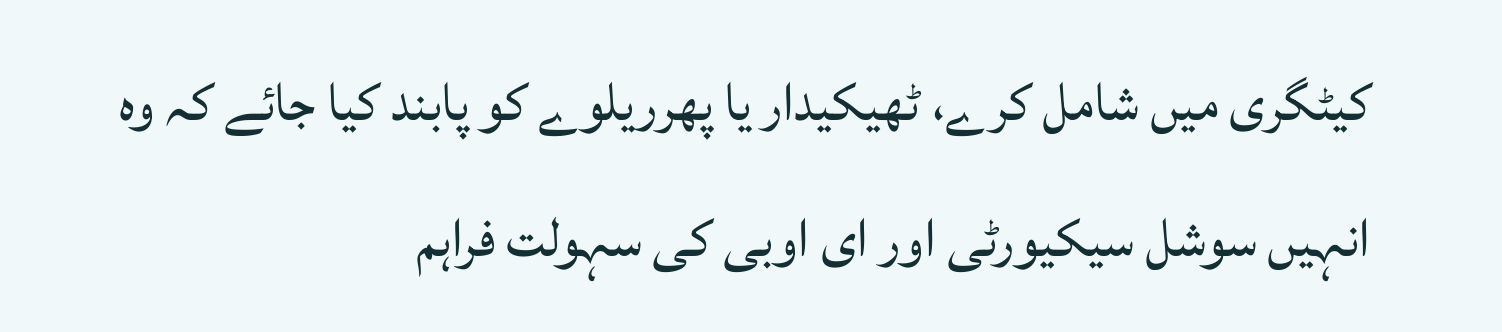کیٹگری میں شامل کرے، ٹھیکیدار یا پھرریلوے کو پابند کیا جائے کہ وہ انہیں سوشل سیکیورٹی اور ای اوبی کی سہولت فراہم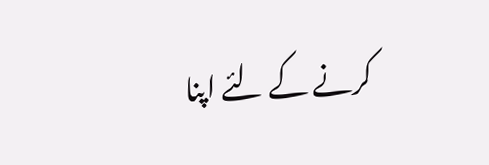کرنے کے لئے اپنا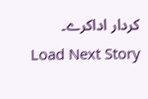کردار اداکرے۔
Load Next Story